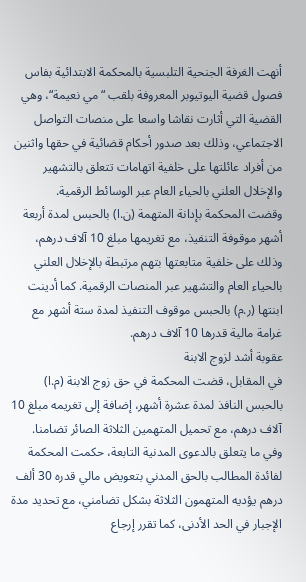أنهت الغرفة الجنحية التلبسية بالمحكمة الابتدائية بفاس فصول قضية اليوتيوبر المعروفة بلقب “مي نعيمة“، وهي القضية التي أثارت نقاشا واسعا على منصات التواصل الاجتماعي، وذلك بعد صدور أحكام قضائية في حقها واثنين من أفراد عائلتها على خلفية اتهامات تتعلق بالتشهير والإخلال العلني بالحياء العام عبر الوسائط الرقمية.
وقضت المحكمة بإدانة المتهمة (ن.ا) بالحبس لمدة أربعة أشهر موقوفة التنفيذ، مع تغريمها مبلغ 10 آلاف درهم، وذلك على خلفية متابعتها بتهم مرتبطة بالإخلال العلني بالحياء العام والتشهير عبر المنصات الرقمية. كما أدينت ابنتها (ر.م) بالحبس موقوف التنفيذ لمدة ستة أشهر مع غرامة مالية قدرها 10 آلاف درهم.
عقوبة أشد لزوج الابنة
في المقابل، قضت المحكمة في حق زوج الابنة (م.ا) بالحبس النافذ لمدة عشرة أشهر، إضافة إلى تغريمه مبلغ 10 آلاف درهم، مع تحميل المتهمين الثلاثة الصائر تضامنا.
وفي ما يتعلق بالدعوى المدنية التابعة، حكمت المحكمة لفائدة المطالب بالحق المدني بتعويض مالي قدره 30 ألف درهم يؤديه المتهمون الثلاثة بشكل تضامني، مع تحديد مدة الإجبار في الحد الأدنى، كما تقرر إرجاع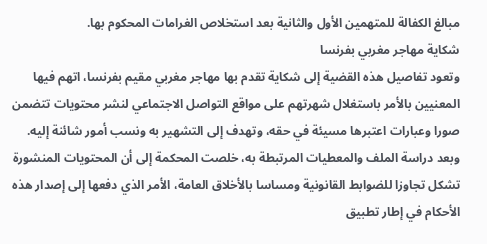مبالغ الكفالة للمتهمين الأول والثانية بعد استخلاص الغرامات المحكوم بها.
شكاية مهاجر مغربي بفرنسا
وتعود تفاصيل هذه القضية إلى شكاية تقدم بها مهاجر مغربي مقيم بفرنسا، اتهم فيها المعنيين بالأمر باستغلال شهرتهم على مواقع التواصل الاجتماعي لنشر محتويات تتضمن صورا وعبارات اعتبرها مسيئة في حقه، وتهدف إلى التشهير به ونسب أمور شائنة إليه.
وبعد دراسة الملف والمعطيات المرتبطة به، خلصت المحكمة إلى أن المحتويات المنشورة تشكل تجاوزا للضوابط القانونية ومساسا بالأخلاق العامة، الأمر الذي دفعها إلى إصدار هذه الأحكام في إطار تطبيق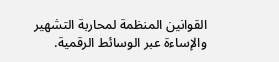القوانين المنظمة لمحاربة التشهير والإساءة عبر الوسائط الرقمية.